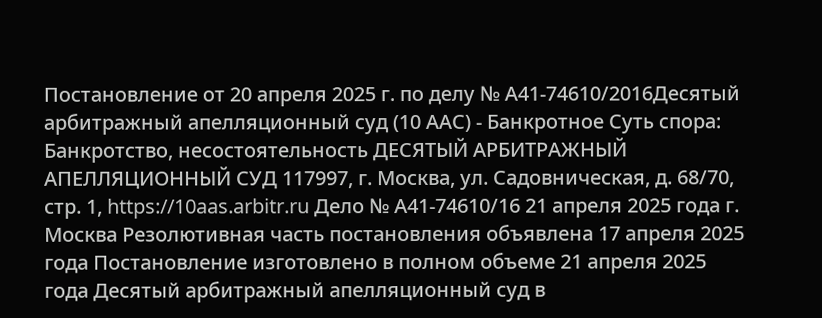Постановление от 20 апреля 2025 г. по делу № А41-74610/2016Десятый арбитражный апелляционный суд (10 ААС) - Банкротное Суть спора: Банкротство, несостоятельность ДЕСЯТЫЙ АРБИТРАЖНЫЙ АПЕЛЛЯЦИОННЫЙ СУД 117997, г. Москва, ул. Садовническая, д. 68/70, стр. 1, https://10aas.arbitr.ru Дело № А41-74610/16 21 апреля 2025 года г. Москва Резолютивная часть постановления объявлена 17 апреля 2025 года Постановление изготовлено в полном объеме 21 апреля 2025 года Десятый арбитражный апелляционный суд в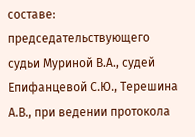составе: председательствующего судьи Муриной В.А., судей Епифанцевой С.Ю., Терешина А.В., при ведении протокола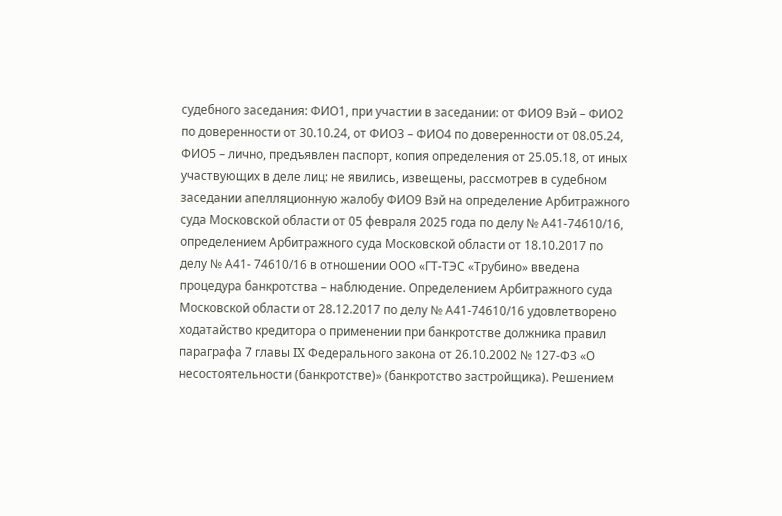судебного заседания: ФИО1, при участии в заседании: от ФИО9 Вэй – ФИО2 по доверенности от 30.10.24, от ФИО3 – ФИО4 по доверенности от 08.05.24, ФИО5 – лично, предъявлен паспорт, копия определения от 25.05.18, от иных участвующих в деле лиц: не явились, извещены, рассмотрев в судебном заседании апелляционную жалобу ФИО9 Вэй на определение Арбитражного суда Московской области от 05 февраля 2025 года по делу № А41-74610/16, определением Арбитражного суда Московской области от 18.10.2017 по делу № А41- 74610/16 в отношении ООО «ГТ-ТЭС «Трубино» введена процедура банкротства – наблюдение. Определением Арбитражного суда Московской области от 28.12.2017 по делу № А41-74610/16 удовлетворено ходатайство кредитора о применении при банкротстве должника правил параграфа 7 главы IX Федерального закона от 26.10.2002 № 127-ФЗ «О несостоятельности (банкротстве)» (банкротство застройщика). Решением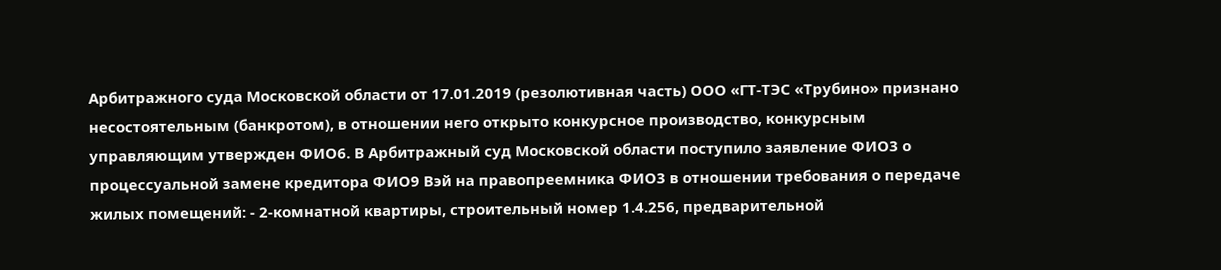Арбитражного суда Московской области от 17.01.2019 (резолютивная часть) ООО «ГТ-ТЭС «Трубино» признано несостоятельным (банкротом), в отношении него открыто конкурсное производство, конкурсным управляющим утвержден ФИО6. В Арбитражный суд Московской области поступило заявление ФИО3 о процессуальной замене кредитора ФИО9 Вэй на правопреемника ФИО3 в отношении требования о передаче жилых помещений: - 2-комнатной квартиры, строительный номер 1.4.256, предварительной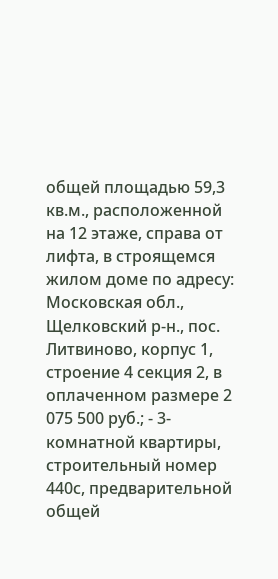общей площадью 59,3 кв.м., расположенной на 12 этаже, справа от лифта, в строящемся жилом доме по адресу: Московская обл., Щелковский р-н., пос. Литвиново, корпус 1, строение 4 секция 2, в оплаченном размере 2 075 500 руб.; - 3-комнатной квартиры, строительный номер 440с, предварительной общей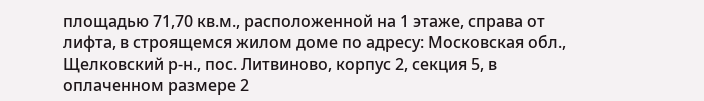площадью 71,70 кв.м., расположенной на 1 этаже, справа от лифта, в строящемся жилом доме по адресу: Московская обл., Щелковский р-н., пос. Литвиново, корпус 2, секция 5, в оплаченном размере 2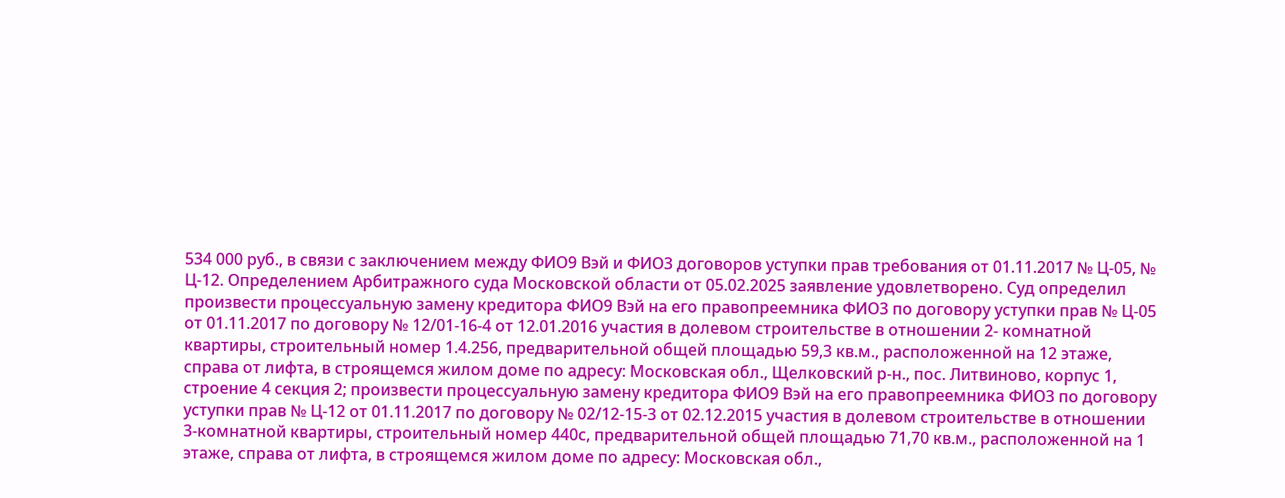534 000 руб., в связи с заключением между ФИО9 Вэй и ФИО3 договоров уступки прав требования от 01.11.2017 № Ц-05, № Ц-12. Определением Арбитражного суда Московской области от 05.02.2025 заявление удовлетворено. Суд определил произвести процессуальную замену кредитора ФИО9 Вэй на его правопреемника ФИО3 по договору уступки прав № Ц-05 от 01.11.2017 по договору № 12/01-16-4 от 12.01.2016 участия в долевом строительстве в отношении 2- комнатной квартиры, строительный номер 1.4.256, предварительной общей площадью 59,3 кв.м., расположенной на 12 этаже, справа от лифта, в строящемся жилом доме по адресу: Московская обл., Щелковский р-н., пос. Литвиново, корпус 1, строение 4 секция 2; произвести процессуальную замену кредитора ФИО9 Вэй на его правопреемника ФИО3 по договору уступки прав № Ц-12 от 01.11.2017 по договору № 02/12-15-3 от 02.12.2015 участия в долевом строительстве в отношении 3-комнатной квартиры, строительный номер 440с, предварительной общей площадью 71,70 кв.м., расположенной на 1 этаже, справа от лифта, в строящемся жилом доме по адресу: Московская обл.,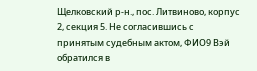Щелковский р-н., пос. Литвиново, корпус 2, секция 5. Не согласившись с принятым судебным актом, ФИО9 Вэй обратился в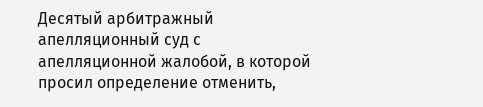Десятый арбитражный апелляционный суд с апелляционной жалобой, в которой просил определение отменить,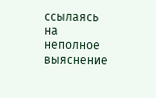ссылаясь на неполное выяснение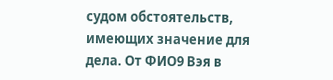судом обстоятельств, имеющих значение для дела. От ФИО9 Вэя в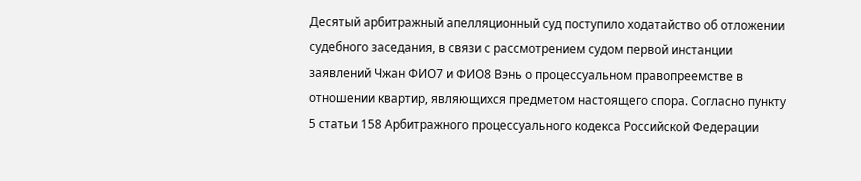Десятый арбитражный апелляционный суд поступило ходатайство об отложении судебного заседания, в связи с рассмотрением судом первой инстанции заявлений Чжан ФИО7 и ФИО8 Вэнь о процессуальном правопреемстве в отношении квартир, являющихся предметом настоящего спора. Согласно пункту 5 статьи 158 Арбитражного процессуального кодекса Российской Федерации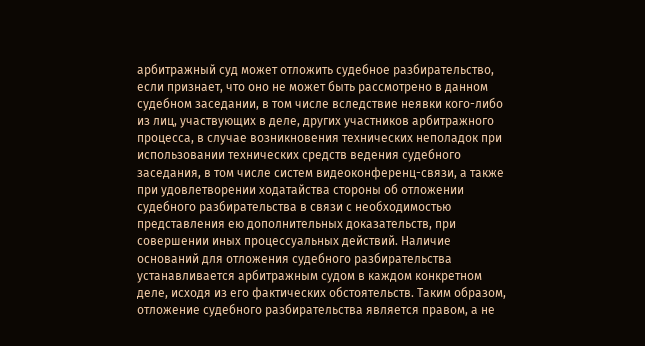арбитражный суд может отложить судебное разбирательство, если признает, что оно не может быть рассмотрено в данном судебном заседании, в том числе вследствие неявки кого-либо из лиц, участвующих в деле, других участников арбитражного процесса, в случае возникновения технических неполадок при использовании технических средств ведения судебного заседания, в том числе систем видеоконференц-связи, а также при удовлетворении ходатайства стороны об отложении судебного разбирательства в связи с необходимостью представления ею дополнительных доказательств, при совершении иных процессуальных действий. Наличие оснований для отложения судебного разбирательства устанавливается арбитражным судом в каждом конкретном деле, исходя из его фактических обстоятельств. Таким образом, отложение судебного разбирательства является правом, а не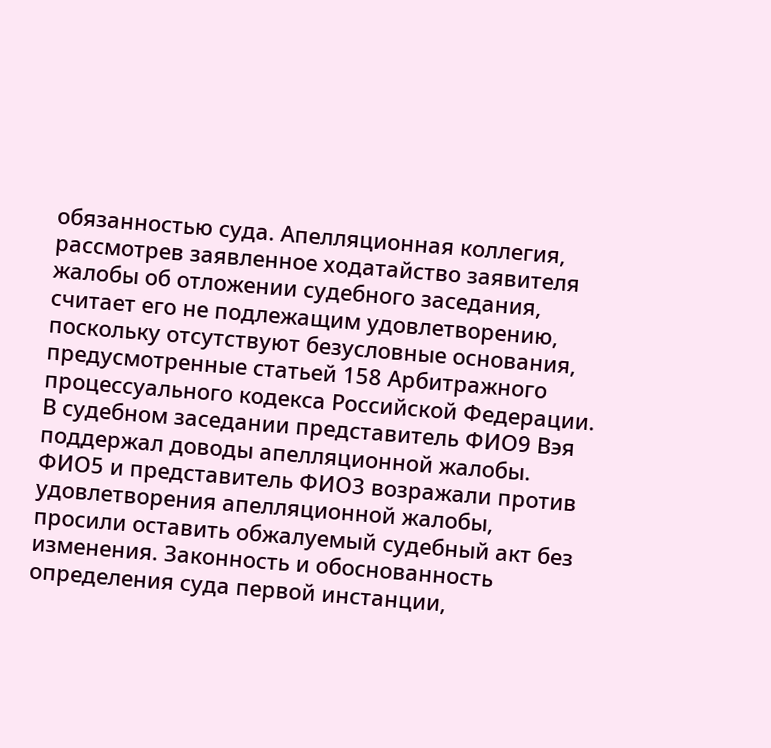обязанностью суда. Апелляционная коллегия, рассмотрев заявленное ходатайство заявителя жалобы об отложении судебного заседания, считает его не подлежащим удовлетворению, поскольку отсутствуют безусловные основания, предусмотренные статьей 158 Арбитражного процессуального кодекса Российской Федерации. В судебном заседании представитель ФИО9 Вэя поддержал доводы апелляционной жалобы. ФИО5 и представитель ФИО3 возражали против удовлетворения апелляционной жалобы, просили оставить обжалуемый судебный акт без изменения. Законность и обоснованность определения суда первой инстанции,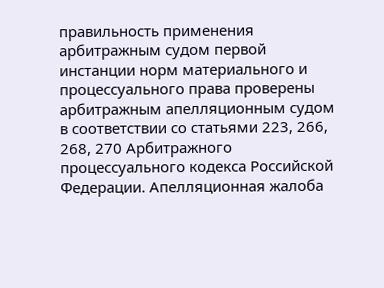правильность применения арбитражным судом первой инстанции норм материального и процессуального права проверены арбитражным апелляционным судом в соответствии со статьями 223, 266, 268, 270 Арбитражного процессуального кодекса Российской Федерации. Апелляционная жалоба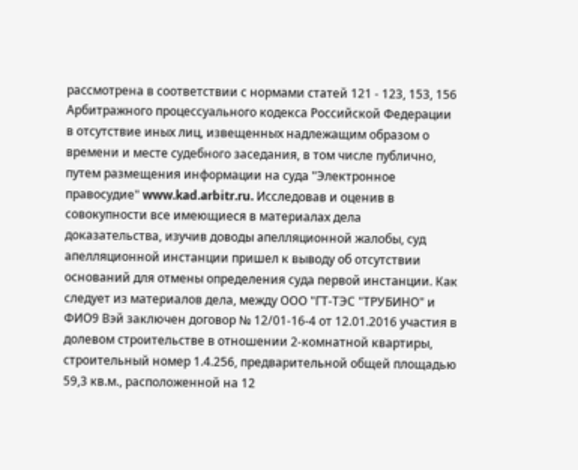рассмотрена в соответствии с нормами статей 121 - 123, 153, 156 Арбитражного процессуального кодекса Российской Федерации в отсутствие иных лиц, извещенных надлежащим образом о времени и месте судебного заседания, в том числе публично, путем размещения информации на суда "Электронное правосудие" www.kad.arbitr.ru. Исследовав и оценив в совокупности все имеющиеся в материалах дела доказательства, изучив доводы апелляционной жалобы, суд апелляционной инстанции пришел к выводу об отсутствии оснований для отмены определения суда первой инстанции. Как следует из материалов дела, между ООО "ГТ-ТЭС "ТРУБИНО" и ФИО9 Вэй заключен договор № 12/01-16-4 от 12.01.2016 участия в долевом строительстве в отношении 2-комнатной квартиры, строительный номер 1.4.256, предварительной общей площадью 59,3 кв.м., расположенной на 12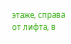этаже, справа от лифта, в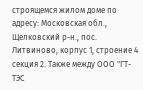строящемся жилом доме по адресу: Московская обл., Щелковский р-н., пос. Литвиново, корпус 1, строение 4 секция 2. Также между ООО "ГТ-ТЭС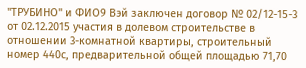"ТРУБИНО" и ФИО9 Вэй заключен договор № 02/12-15-3 от 02.12.2015 участия в долевом строительстве в отношении 3-комнатной квартиры, строительный номер 440с, предварительной общей площадью 71,70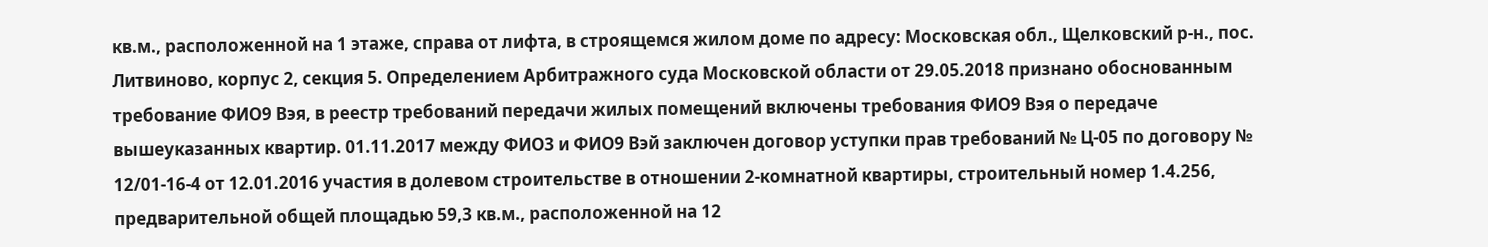кв.м., расположенной на 1 этаже, справа от лифта, в строящемся жилом доме по адресу: Московская обл., Щелковский р-н., пос. Литвиново, корпус 2, секция 5. Определением Арбитражного суда Московской области от 29.05.2018 признано обоснованным требование ФИО9 Вэя, в реестр требований передачи жилых помещений включены требования ФИО9 Вэя о передаче вышеуказанных квартир. 01.11.2017 между ФИО3 и ФИО9 Вэй заключен договор уступки прав требований № Ц-05 по договору № 12/01-16-4 от 12.01.2016 участия в долевом строительстве в отношении 2-комнатной квартиры, строительный номер 1.4.256, предварительной общей площадью 59,3 кв.м., расположенной на 12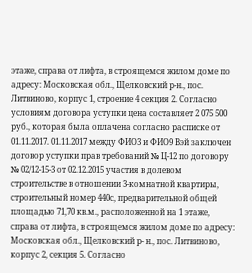этаже, справа от лифта, в строящемся жилом доме по адресу: Московская обл., Щелковский р-н., пос. Литвиново, корпус 1, строение 4 секция 2. Согласно условиям договора уступки цена составляет 2 075 500 руб., которая была оплачена согласно расписке от 01.11.2017. 01.11.2017 между ФИО3 и ФИО9 Вэй заключен договор уступки прав требований № Ц-12 по договору № 02/12-15-3 от 02.12.2015 участия в долевом строительстве в отношении 3-комнатной квартиры, строительный номер 440с, предварительной общей площадью 71,70 кв.м., расположенной на 1 этаже, справа от лифта, в строящемся жилом доме по адресу: Московская обл., Щелковский р- н., пос. Литвиново, корпус 2, секция 5. Согласно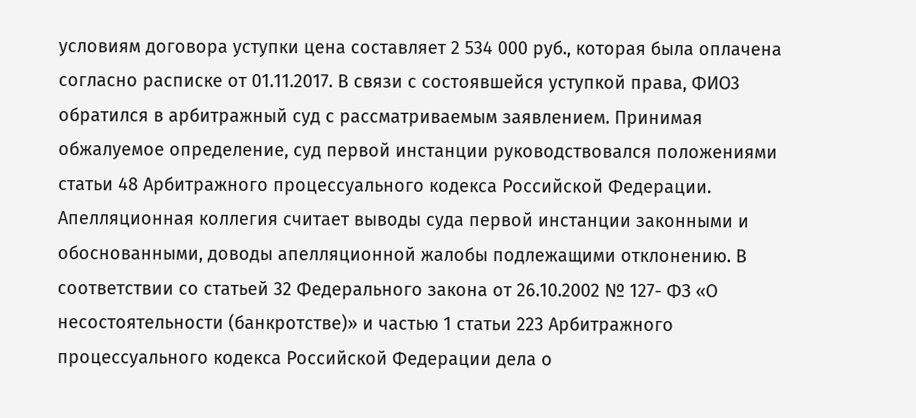условиям договора уступки цена составляет 2 534 000 руб., которая была оплачена согласно расписке от 01.11.2017. В связи с состоявшейся уступкой права, ФИО3 обратился в арбитражный суд с рассматриваемым заявлением. Принимая обжалуемое определение, суд первой инстанции руководствовался положениями статьи 48 Арбитражного процессуального кодекса Российской Федерации. Апелляционная коллегия считает выводы суда первой инстанции законными и обоснованными, доводы апелляционной жалобы подлежащими отклонению. В соответствии со статьей 32 Федерального закона от 26.10.2002 № 127- ФЗ «О несостоятельности (банкротстве)» и частью 1 статьи 223 Арбитражного процессуального кодекса Российской Федерации дела о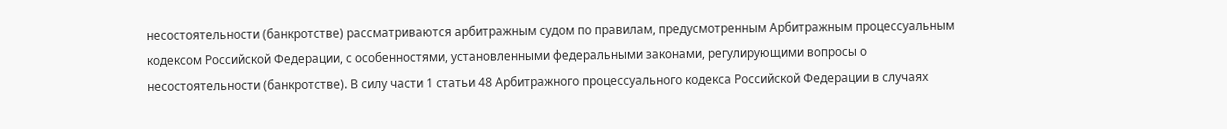несостоятельности (банкротстве) рассматриваются арбитражным судом по правилам, предусмотренным Арбитражным процессуальным кодексом Российской Федерации, с особенностями, установленными федеральными законами, регулирующими вопросы о несостоятельности (банкротстве). В силу части 1 статьи 48 Арбитражного процессуального кодекса Российской Федерации в случаях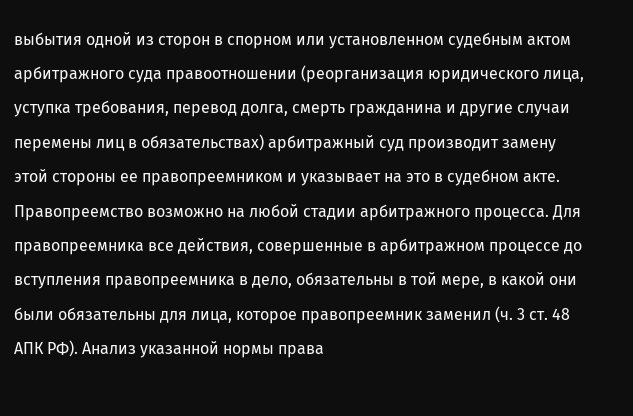выбытия одной из сторон в спорном или установленном судебным актом арбитражного суда правоотношении (реорганизация юридического лица, уступка требования, перевод долга, смерть гражданина и другие случаи перемены лиц в обязательствах) арбитражный суд производит замену этой стороны ее правопреемником и указывает на это в судебном акте. Правопреемство возможно на любой стадии арбитражного процесса. Для правопреемника все действия, совершенные в арбитражном процессе до вступления правопреемника в дело, обязательны в той мере, в какой они были обязательны для лица, которое правопреемник заменил (ч. 3 ст. 48 АПК РФ). Анализ указанной нормы права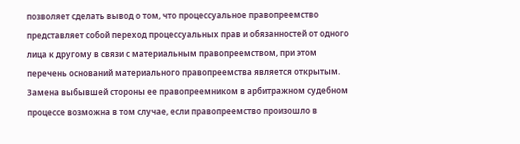позволяет сделать вывод о том, что процессуальное правопреемство представляет собой переход процессуальных прав и обязанностей от одного лица к другому в связи с материальным правопреемством, при этом перечень оснований материального правопреемства является открытым. Замена выбывшей стороны ее правопреемником в арбитражном судебном процессе возможна в том случае, если правопреемство произошло в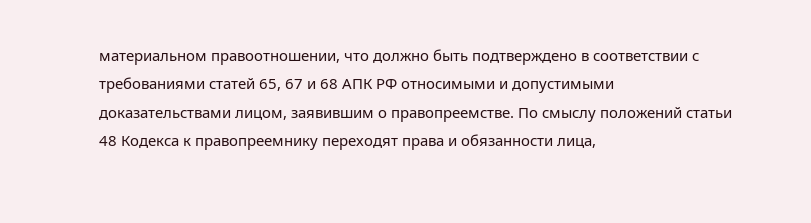материальном правоотношении, что должно быть подтверждено в соответствии с требованиями статей 65, 67 и 68 АПК РФ относимыми и допустимыми доказательствами лицом, заявившим о правопреемстве. По смыслу положений статьи 48 Кодекса к правопреемнику переходят права и обязанности лица,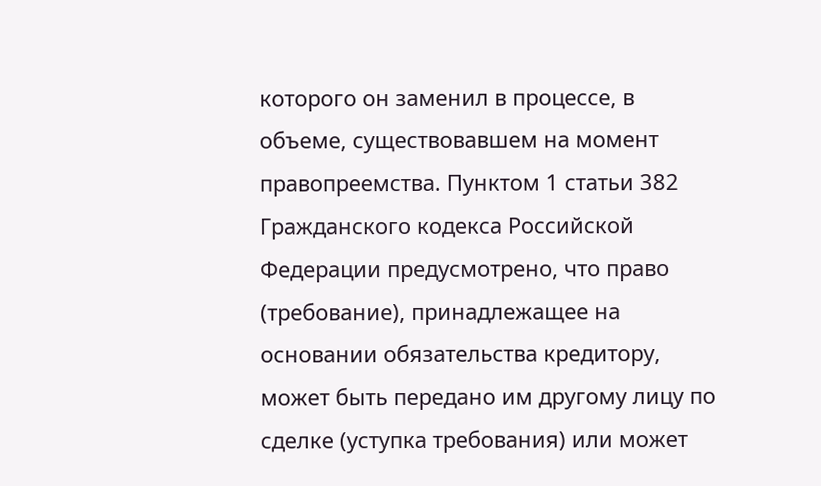которого он заменил в процессе, в объеме, существовавшем на момент правопреемства. Пунктом 1 статьи 382 Гражданского кодекса Российской Федерации предусмотрено, что право (требование), принадлежащее на основании обязательства кредитору, может быть передано им другому лицу по сделке (уступка требования) или может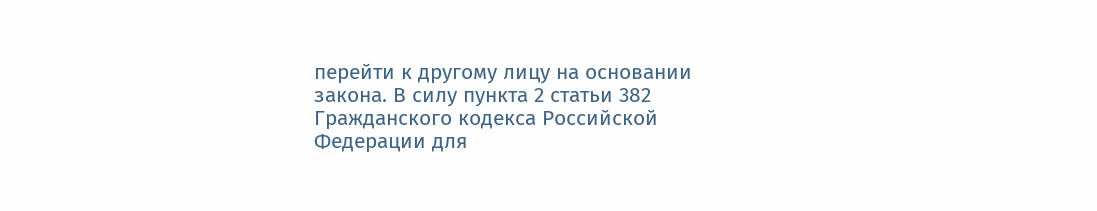перейти к другому лицу на основании закона. В силу пункта 2 статьи 382 Гражданского кодекса Российской Федерации для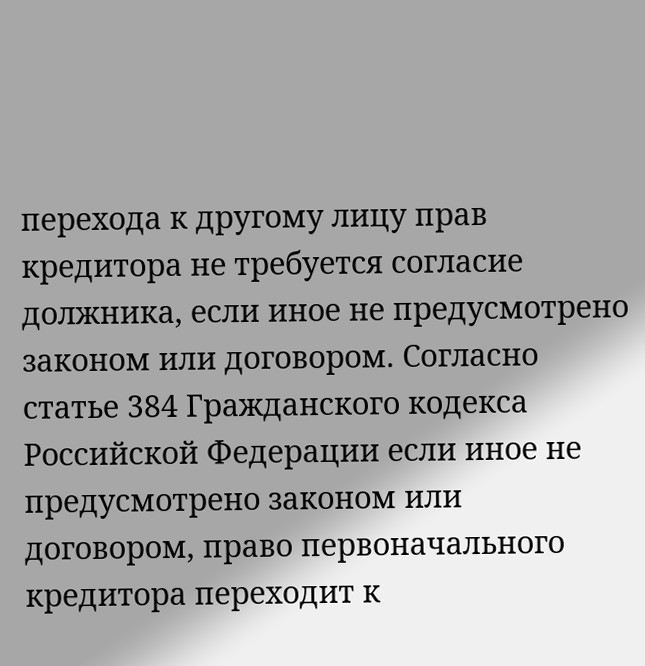перехода к другому лицу прав кредитора не требуется согласие должника, если иное не предусмотрено законом или договором. Согласно статье 384 Гражданского кодекса Российской Федерации если иное не предусмотрено законом или договором, право первоначального кредитора переходит к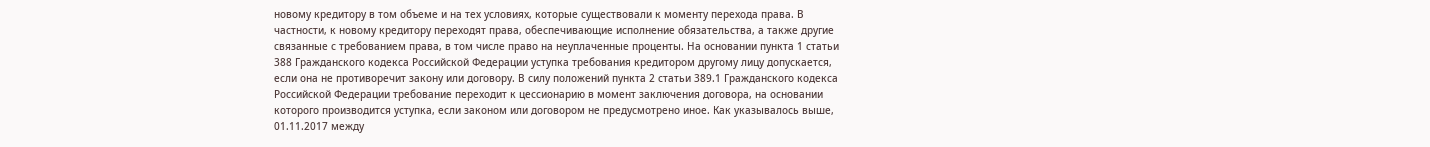новому кредитору в том объеме и на тех условиях, которые существовали к моменту перехода права. В частности, к новому кредитору переходят права, обеспечивающие исполнение обязательства, а также другие связанные с требованием права, в том числе право на неуплаченные проценты. На основании пункта 1 статьи 388 Гражданского кодекса Российской Федерации уступка требования кредитором другому лицу допускается, если она не противоречит закону или договору. В силу положений пункта 2 статьи 389.1 Гражданского кодекса Российской Федерации требование переходит к цессионарию в момент заключения договора, на основании которого производится уступка, если законом или договором не предусмотрено иное. Как указывалось выше, 01.11.2017 между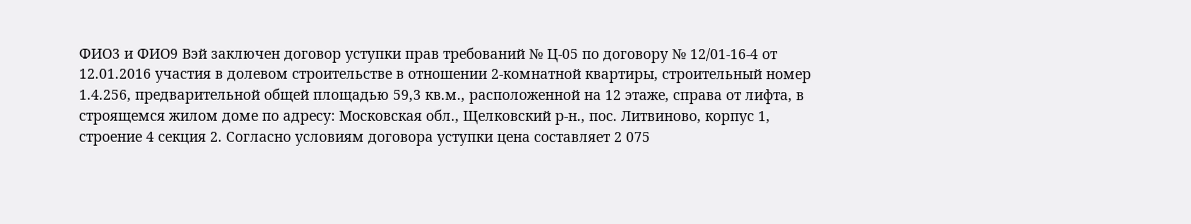ФИО3 и ФИО9 Вэй заключен договор уступки прав требований № Ц-05 по договору № 12/01-16-4 от 12.01.2016 участия в долевом строительстве в отношении 2-комнатной квартиры, строительный номер 1.4.256, предварительной общей площадью 59,3 кв.м., расположенной на 12 этаже, справа от лифта, в строящемся жилом доме по адресу: Московская обл., Щелковский р-н., пос. Литвиново, корпус 1, строение 4 секция 2. Согласно условиям договора уступки цена составляет 2 075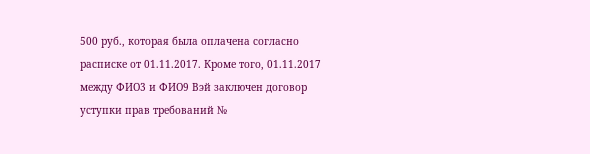500 руб., которая была оплачена согласно расписке от 01.11.2017. Кроме того, 01.11.2017 между ФИО3 и ФИО9 Вэй заключен договор уступки прав требований №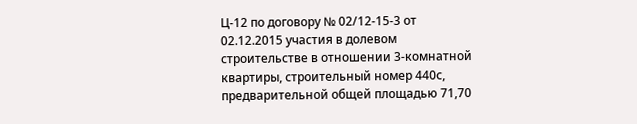Ц-12 по договору № 02/12-15-3 от 02.12.2015 участия в долевом строительстве в отношении 3-комнатной квартиры, строительный номер 440с, предварительной общей площадью 71,70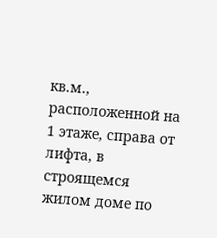кв.м., расположенной на 1 этаже, справа от лифта, в строящемся жилом доме по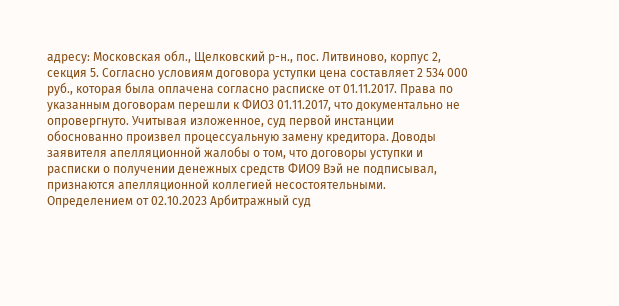адресу: Московская обл., Щелковский р-н., пос. Литвиново, корпус 2, секция 5. Согласно условиям договора уступки цена составляет 2 534 000 руб., которая была оплачена согласно расписке от 01.11.2017. Права по указанным договорам перешли к ФИО3 01.11.2017, что документально не опровергнуто. Учитывая изложенное, суд первой инстанции обоснованно произвел процессуальную замену кредитора. Доводы заявителя апелляционной жалобы о том, что договоры уступки и расписки о получении денежных средств ФИО9 Вэй не подписывал, признаются апелляционной коллегией несостоятельными. Определением от 02.10.2023 Арбитражный суд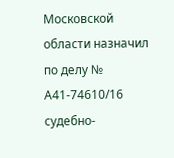Московской области назначил по делу № А41-74610/16 судебно-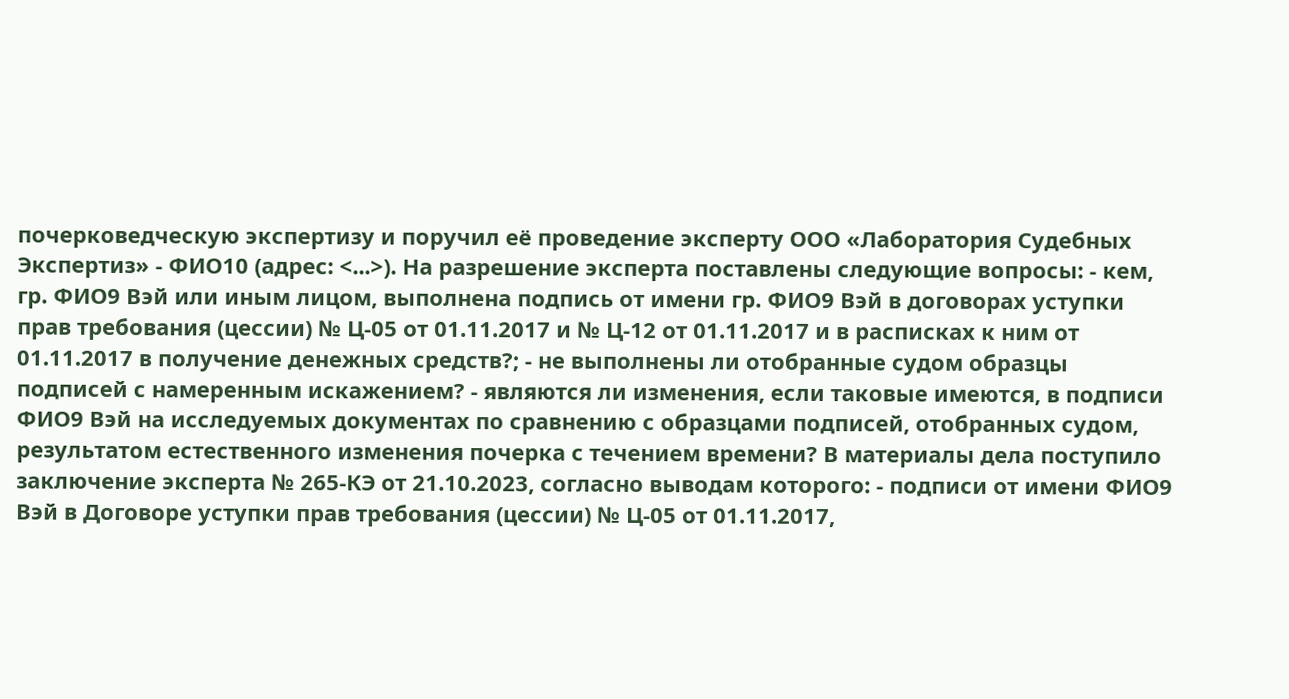почерковедческую экспертизу и поручил её проведение эксперту ООО «Лаборатория Судебных Экспертиз» - ФИО10 (адрес: <...>). На разрешение эксперта поставлены следующие вопросы: - кем, гр. ФИО9 Вэй или иным лицом, выполнена подпись от имени гр. ФИО9 Вэй в договорах уступки прав требования (цессии) № Ц-05 от 01.11.2017 и № Ц-12 от 01.11.2017 и в расписках к ним от 01.11.2017 в получение денежных средств?; - не выполнены ли отобранные судом образцы подписей с намеренным искажением? - являются ли изменения, если таковые имеются, в подписи ФИО9 Вэй на исследуемых документах по сравнению с образцами подписей, отобранных судом, результатом естественного изменения почерка с течением времени? В материалы дела поступило заключение эксперта № 265-КЭ от 21.10.2023, согласно выводам которого: - подписи от имени ФИО9 Вэй в Договоре уступки прав требования (цессии) № Ц-05 от 01.11.2017,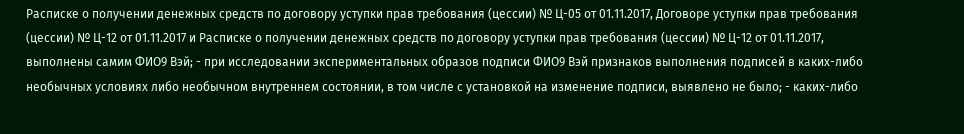Расписке о получении денежных средств по договору уступки прав требования (цессии) № Ц-05 от 01.11.2017, Договоре уступки прав требования (цессии) № Ц-12 от 01.11.2017 и Расписке о получении денежных средств по договору уступки прав требования (цессии) № Ц-12 от 01.11.2017, выполнены самим ФИО9 Вэй; - при исследовании экспериментальных образов подписи ФИО9 Вэй признаков выполнения подписей в каких-либо необычных условиях либо необычном внутреннем состоянии, в том числе с установкой на изменение подписи, выявлено не было; - каких-либо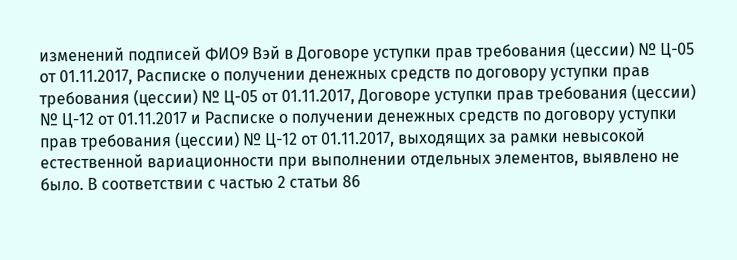изменений подписей ФИО9 Вэй в Договоре уступки прав требования (цессии) № Ц-05 от 01.11.2017, Расписке о получении денежных средств по договору уступки прав требования (цессии) № Ц-05 от 01.11.2017, Договоре уступки прав требования (цессии) № Ц-12 от 01.11.2017 и Расписке о получении денежных средств по договору уступки прав требования (цессии) № Ц-12 от 01.11.2017, выходящих за рамки невысокой естественной вариационности при выполнении отдельных элементов, выявлено не было. В соответствии с частью 2 статьи 86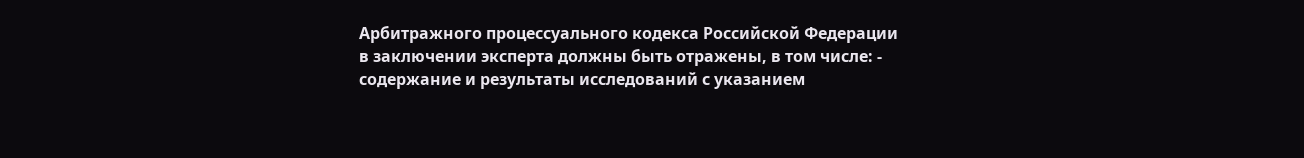Арбитражного процессуального кодекса Российской Федерации в заключении эксперта должны быть отражены, в том числе: - содержание и результаты исследований с указанием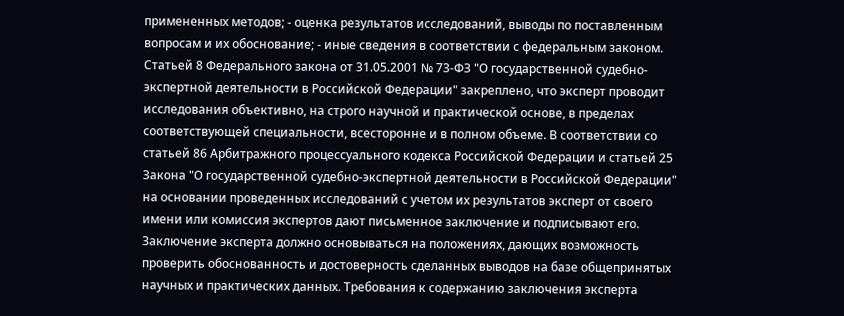примененных методов; - оценка результатов исследований, выводы по поставленным вопросам и их обоснование; - иные сведения в соответствии с федеральным законом. Статьей 8 Федерального закона от 31.05.2001 № 73-ФЗ "О государственной судебно-экспертной деятельности в Российской Федерации" закреплено, что эксперт проводит исследования объективно, на строго научной и практической основе, в пределах соответствующей специальности, всесторонне и в полном объеме. В соответствии со статьей 86 Арбитражного процессуального кодекса Российской Федерации и статьей 25 Закона "О государственной судебно-экспертной деятельности в Российской Федерации" на основании проведенных исследований с учетом их результатов эксперт от своего имени или комиссия экспертов дают письменное заключение и подписывают его. Заключение эксперта должно основываться на положениях, дающих возможность проверить обоснованность и достоверность сделанных выводов на базе общепринятых научных и практических данных. Требования к содержанию заключения эксперта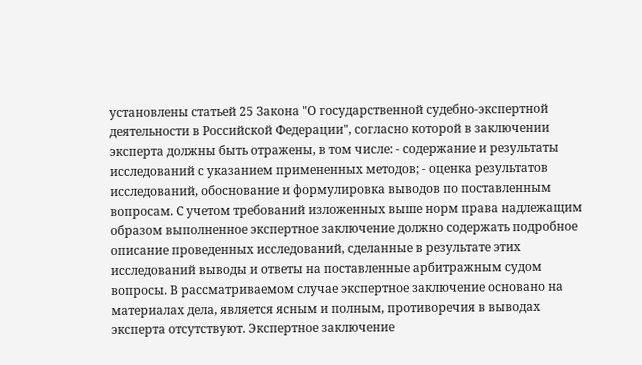установлены статьей 25 Закона "О государственной судебно-экспертной деятельности в Российской Федерации", согласно которой в заключении эксперта должны быть отражены, в том числе: - содержание и результаты исследований с указанием примененных методов; - оценка результатов исследований, обоснование и формулировка выводов по поставленным вопросам. С учетом требований изложенных выше норм права надлежащим образом выполненное экспертное заключение должно содержать подробное описание проведенных исследований, сделанные в результате этих исследований выводы и ответы на поставленные арбитражным судом вопросы. В рассматриваемом случае экспертное заключение основано на материалах дела, является ясным и полным, противоречия в выводах эксперта отсутствуют. Экспертное заключение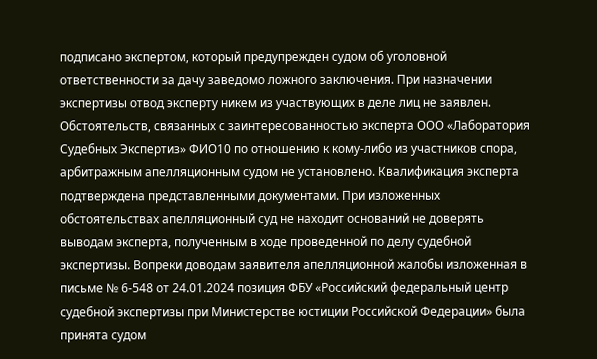подписано экспертом, который предупрежден судом об уголовной ответственности за дачу заведомо ложного заключения. При назначении экспертизы отвод эксперту никем из участвующих в деле лиц не заявлен. Обстоятельств, связанных с заинтересованностью эксперта ООО «Лаборатория Судебных Экспертиз» ФИО10 по отношению к кому-либо из участников спора, арбитражным апелляционным судом не установлено. Квалификация эксперта подтверждена представленными документами. При изложенных обстоятельствах апелляционный суд не находит оснований не доверять выводам эксперта, полученным в ходе проведенной по делу судебной экспертизы. Вопреки доводам заявителя апелляционной жалобы изложенная в письме № 6-548 от 24.01.2024 позиция ФБУ «Российский федеральный центр судебной экспертизы при Министерстве юстиции Российской Федерации» была принята судом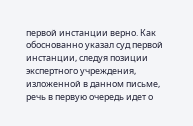первой инстанции верно. Как обоснованно указал суд первой инстанции, следуя позиции экспертного учреждения, изложенной в данном письме, речь в первую очередь идет о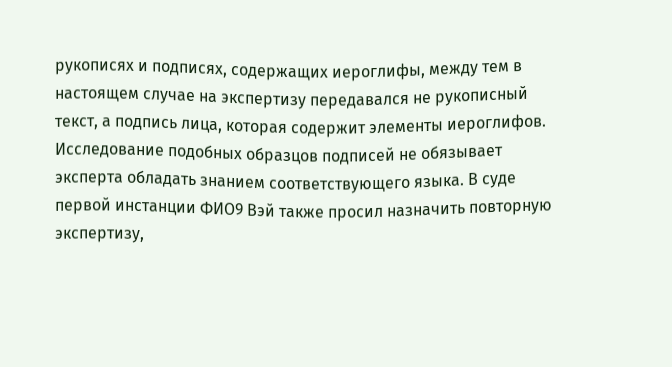рукописях и подписях, содержащих иероглифы, между тем в настоящем случае на экспертизу передавался не рукописный текст, а подпись лица, которая содержит элементы иероглифов. Исследование подобных образцов подписей не обязывает эксперта обладать знанием соответствующего языка. В суде первой инстанции ФИО9 Вэй также просил назначить повторную экспертизу,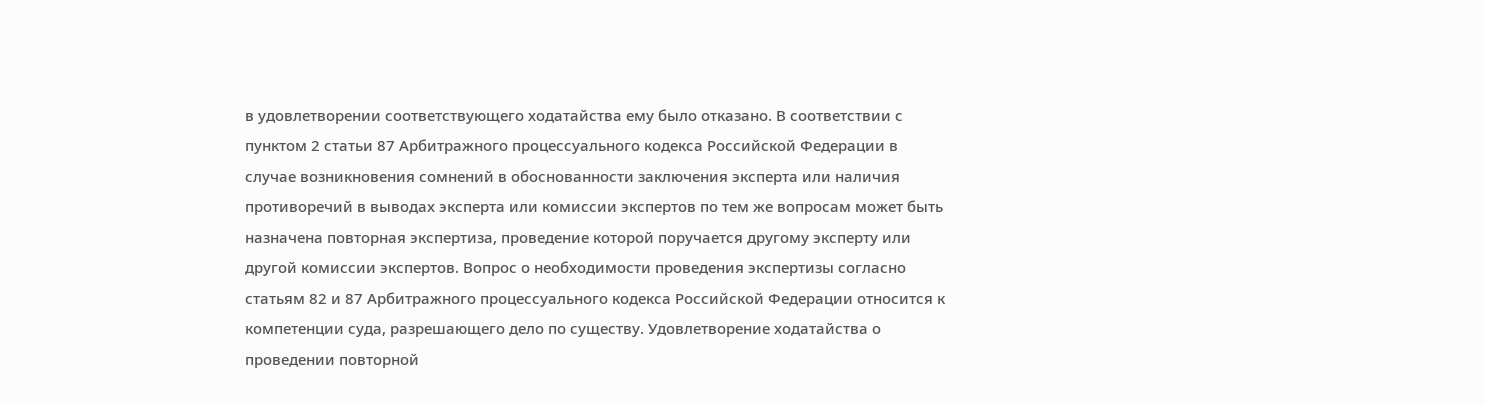в удовлетворении соответствующего ходатайства ему было отказано. В соответствии с пунктом 2 статьи 87 Арбитражного процессуального кодекса Российской Федерации в случае возникновения сомнений в обоснованности заключения эксперта или наличия противоречий в выводах эксперта или комиссии экспертов по тем же вопросам может быть назначена повторная экспертиза, проведение которой поручается другому эксперту или другой комиссии экспертов. Вопрос о необходимости проведения экспертизы согласно статьям 82 и 87 Арбитражного процессуального кодекса Российской Федерации относится к компетенции суда, разрешающего дело по существу. Удовлетворение ходатайства о проведении повторной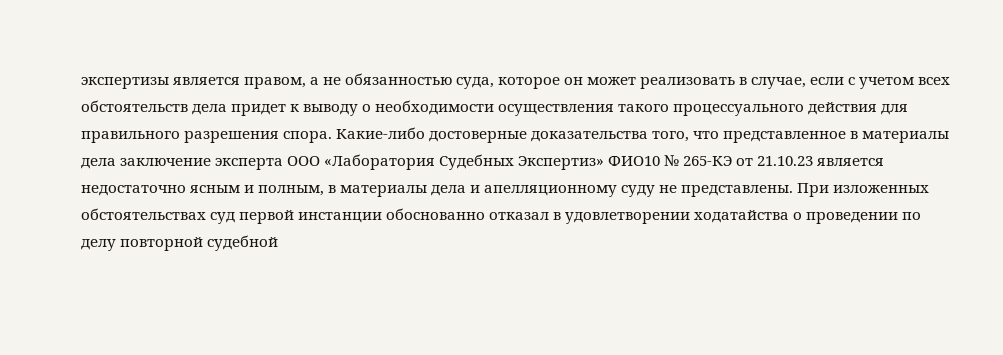экспертизы является правом, а не обязанностью суда, которое он может реализовать в случае, если с учетом всех обстоятельств дела придет к выводу о необходимости осуществления такого процессуального действия для правильного разрешения спора. Какие-либо достоверные доказательства того, что представленное в материалы дела заключение эксперта ООО «Лаборатория Судебных Экспертиз» ФИО10 № 265-КЭ от 21.10.23 является недостаточно ясным и полным, в материалы дела и апелляционному суду не представлены. При изложенных обстоятельствах суд первой инстанции обоснованно отказал в удовлетворении ходатайства о проведении по делу повторной судебной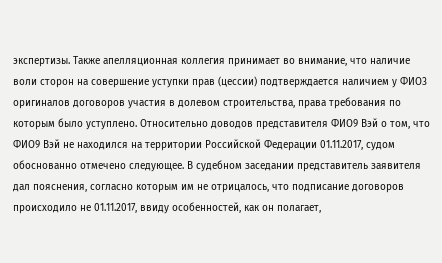экспертизы. Также апелляционная коллегия принимает во внимание, что наличие воли сторон на совершение уступки прав (цессии) подтверждается наличием у ФИО3 оригиналов договоров участия в долевом строительства, права требования по которым было уступлено. Относительно доводов представителя ФИО9 Вэй о том, что ФИО9 Вэй не находился на территории Российской Федерации 01.11.2017, судом обоснованно отмечено следующее. В судебном заседании представитель заявителя дал пояснения, согласно которым им не отрицалось, что подписание договоров происходило не 01.11.2017, ввиду особенностей, как он полагает,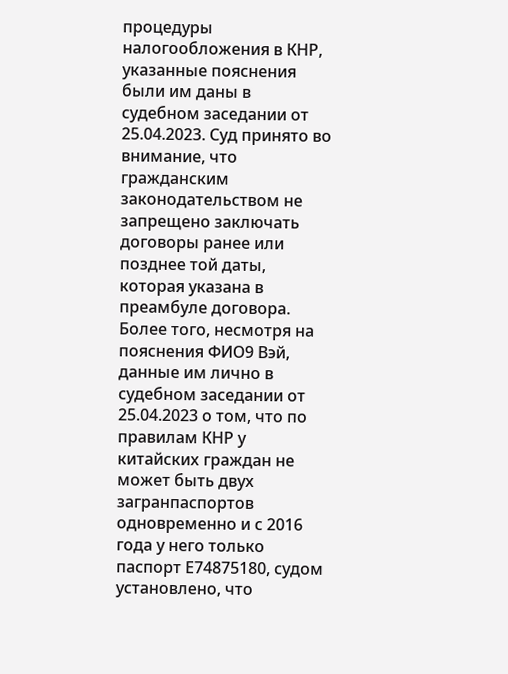процедуры налогообложения в КНР, указанные пояснения были им даны в судебном заседании от 25.04.2023. Суд принято во внимание, что гражданским законодательством не запрещено заключать договоры ранее или позднее той даты, которая указана в преамбуле договора. Более того, несмотря на пояснения ФИО9 Вэй, данные им лично в судебном заседании от 25.04.2023 о том, что по правилам КНР у китайских граждан не может быть двух загранпаспортов одновременно и с 2016 года у него только паспорт Е74875180, судом установлено, что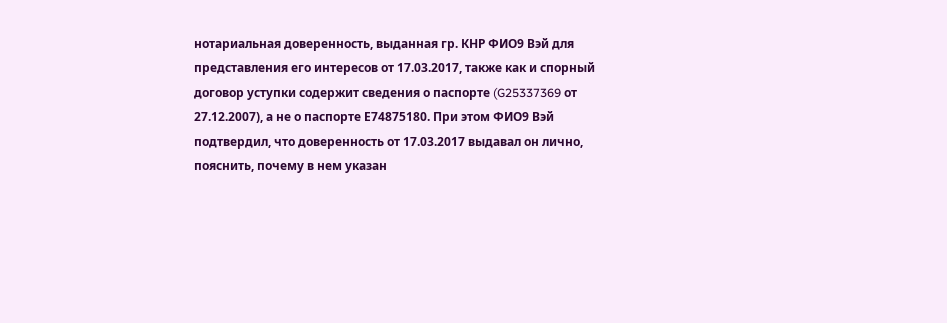нотариальная доверенность, выданная гр. КНР ФИО9 Вэй для представления его интересов от 17.03.2017, также как и спорный договор уступки содержит сведения о паспорте (G25337369 от 27.12.2007), а не о паспорте Е74875180. При этом ФИО9 Вэй подтвердил, что доверенность от 17.03.2017 выдавал он лично, пояснить, почему в нем указан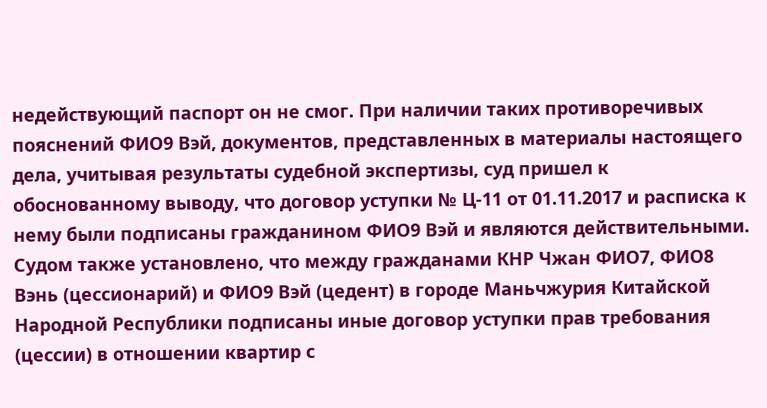недействующий паспорт он не смог. При наличии таких противоречивых пояснений ФИО9 Вэй, документов, представленных в материалы настоящего дела, учитывая результаты судебной экспертизы, суд пришел к обоснованному выводу, что договор уступки № Ц-11 от 01.11.2017 и расписка к нему были подписаны гражданином ФИО9 Вэй и являются действительными. Судом также установлено, что между гражданами КНР Чжан ФИО7, ФИО8 Вэнь (цессионарий) и ФИО9 Вэй (цедент) в городе Маньчжурия Китайской Народной Республики подписаны иные договор уступки прав требования (цессии) в отношении квартир с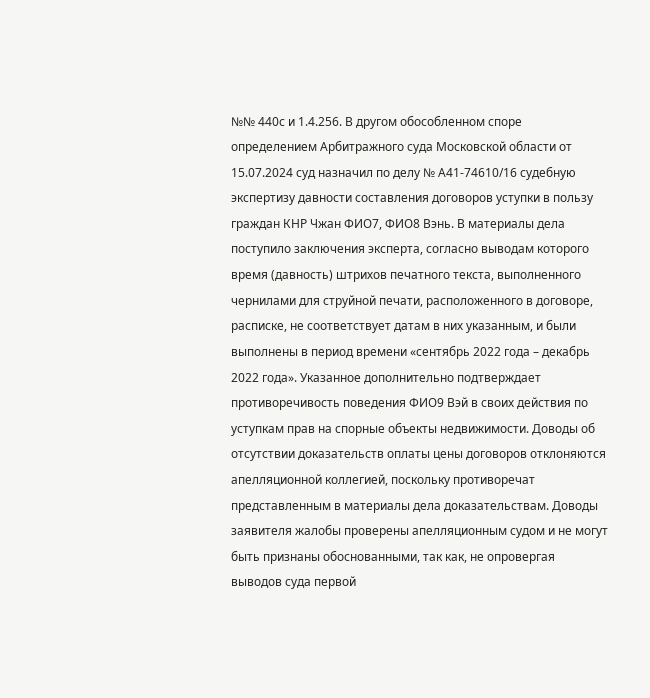№№ 440с и 1.4.256. В другом обособленном споре определением Арбитражного суда Московской области от 15.07.2024 суд назначил по делу № А41-74610/16 судебную экспертизу давности составления договоров уступки в пользу граждан КНР Чжан ФИО7, ФИО8 Вэнь. В материалы дела поступило заключения эксперта, согласно выводам которого время (давность) штрихов печатного текста, выполненного чернилами для струйной печати, расположенного в договоре, расписке, не соответствует датам в них указанным, и были выполнены в период времени «сентябрь 2022 года – декабрь 2022 года». Указанное дополнительно подтверждает противоречивость поведения ФИО9 Вэй в своих действия по уступкам прав на спорные объекты недвижимости. Доводы об отсутствии доказательств оплаты цены договоров отклоняются апелляционной коллегией, поскольку противоречат представленным в материалы дела доказательствам. Доводы заявителя жалобы проверены апелляционным судом и не могут быть признаны обоснованными, так как, не опровергая выводов суда первой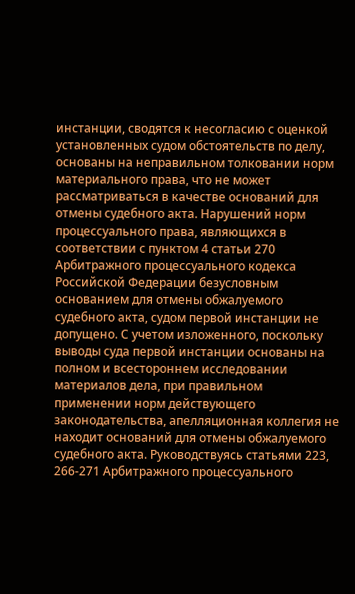инстанции, сводятся к несогласию с оценкой установленных судом обстоятельств по делу, основаны на неправильном толковании норм материального права, что не может рассматриваться в качестве оснований для отмены судебного акта. Нарушений норм процессуального права, являющихся в соответствии с пунктом 4 статьи 270 Арбитражного процессуального кодекса Российской Федерации безусловным основанием для отмены обжалуемого судебного акта, судом первой инстанции не допущено. С учетом изложенного, поскольку выводы суда первой инстанции основаны на полном и всестороннем исследовании материалов дела, при правильном применении норм действующего законодательства, апелляционная коллегия не находит оснований для отмены обжалуемого судебного акта. Руководствуясь статьями 223, 266-271 Арбитражного процессуального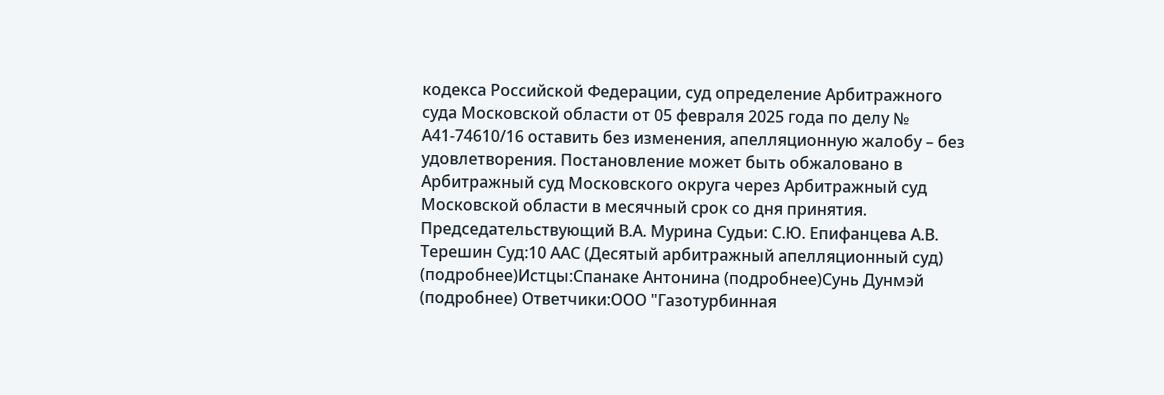кодекса Российской Федерации, суд определение Арбитражного суда Московской области от 05 февраля 2025 года по делу № А41-74610/16 оставить без изменения, апелляционную жалобу – без удовлетворения. Постановление может быть обжаловано в Арбитражный суд Московского округа через Арбитражный суд Московской области в месячный срок со дня принятия. Председательствующий В.А. Мурина Судьи: С.Ю. Епифанцева А.В. Терешин Суд:10 ААС (Десятый арбитражный апелляционный суд) (подробнее)Истцы:Спанаке Антонина (подробнее)Сунь Дунмэй (подробнее) Ответчики:ООО "Газотурбинная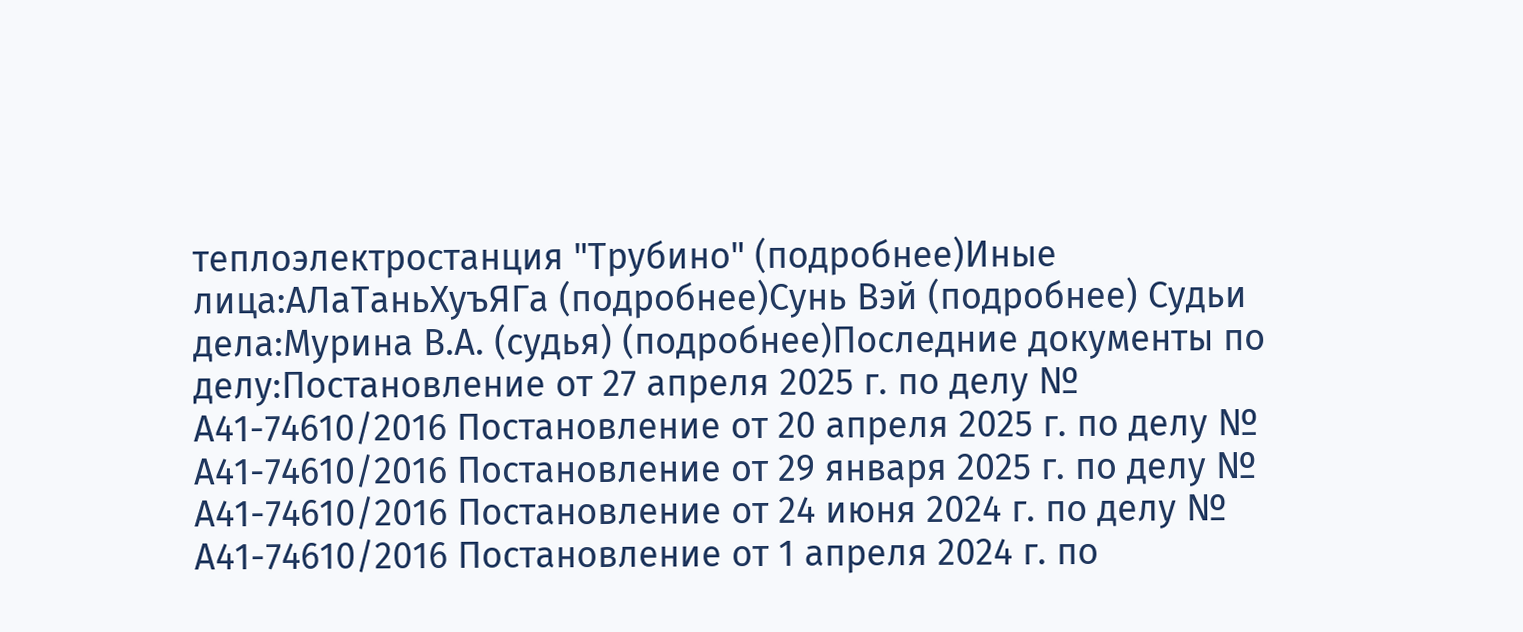теплоэлектростанция "Трубино" (подробнее)Иные лица:АЛаТаньХуъЯГа (подробнее)Сунь Вэй (подробнее) Судьи дела:Мурина В.А. (судья) (подробнее)Последние документы по делу:Постановление от 27 апреля 2025 г. по делу № А41-74610/2016 Постановление от 20 апреля 2025 г. по делу № А41-74610/2016 Постановление от 29 января 2025 г. по делу № А41-74610/2016 Постановление от 24 июня 2024 г. по делу № А41-74610/2016 Постановление от 1 апреля 2024 г. по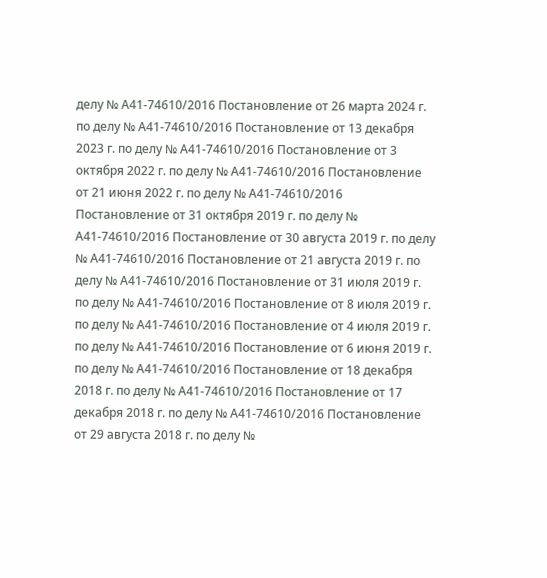делу № А41-74610/2016 Постановление от 26 марта 2024 г. по делу № А41-74610/2016 Постановление от 13 декабря 2023 г. по делу № А41-74610/2016 Постановление от 3 октября 2022 г. по делу № А41-74610/2016 Постановление от 21 июня 2022 г. по делу № А41-74610/2016 Постановление от 31 октября 2019 г. по делу № А41-74610/2016 Постановление от 30 августа 2019 г. по делу № А41-74610/2016 Постановление от 21 августа 2019 г. по делу № А41-74610/2016 Постановление от 31 июля 2019 г. по делу № А41-74610/2016 Постановление от 8 июля 2019 г. по делу № А41-74610/2016 Постановление от 4 июля 2019 г. по делу № А41-74610/2016 Постановление от 6 июня 2019 г. по делу № А41-74610/2016 Постановление от 18 декабря 2018 г. по делу № А41-74610/2016 Постановление от 17 декабря 2018 г. по делу № А41-74610/2016 Постановление от 29 августа 2018 г. по делу №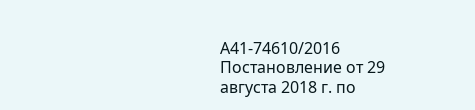А41-74610/2016 Постановление от 29 августа 2018 г. по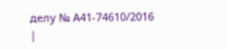делу № А41-74610/2016 |